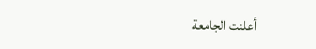أعلنت الجامعة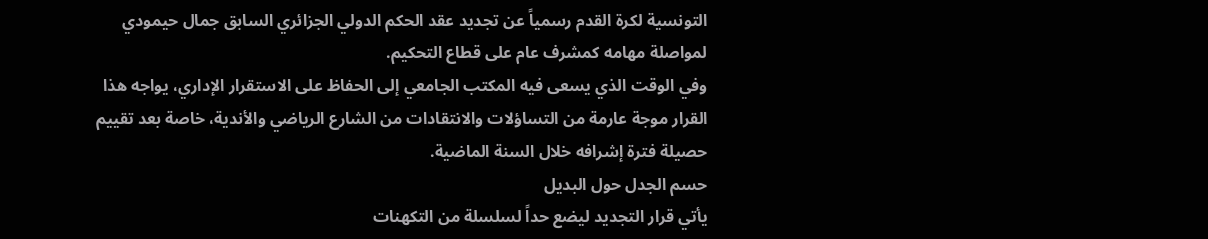التونسية لكرة القدم رسمياً عن تجديد عقد الحكم الدولي الجزائري السابق جمال حيمودي لمواصلة مهامه كمشرف عام على قطاع التحكيم.
وفي الوقت الذي يسعى فيه المكتب الجامعي إلى الحفاظ على الاستقرار الإداري، يواجه هذا القرار موجة عارمة من التساؤلات والانتقادات من الشارع الرياضي والأندية، خاصة بعد تقييم حصيلة فترة إشرافه خلال السنة الماضية.
حسم الجدل حول البديل
يأتي قرار التجديد ليضع حداً لسلسلة من التكهنات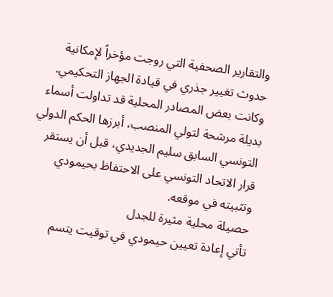والتقارير الصحفية التي روجت مؤخراً لإمكانية حدوث تغيير جذري في قيادة الجهاز التحكيمي. وكانت بعض المصادر المحلية قد تداولت أسماء بديلة مرشحة لتولي المنصب، أبرزها الحكم الدولي التونسي السابق سليم الجديدي، قبل أن يستقر قرار الاتحاد التونسي على الاحتفاظ بحيمودي وتثبيته في موقعه.
حصيلة محلية مثيرة للجدل
تأتي إعادة تعيين حيمودي في توقيت يتسم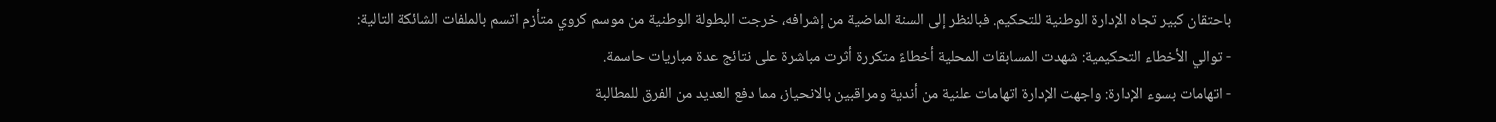باحتقان كبير تجاه الإدارة الوطنية للتحكيم. فبالنظر إلى السنة الماضية من إشرافه، خرجت البطولة الوطنية من موسم كروي متأزم اتسم بالملفات الشائكة التالية:
- توالي الأخطاء التحكيمية: شهدت المسابقات المحلية أخطاءً متكررة أثرت مباشرة على نتائج عدة مباريات حاسمة.
- اتهامات بسوء الإدارة: واجهت الإدارة اتهامات علنية من أندية ومراقبين بالانحياز، مما دفع العديد من الفرق للمطالبة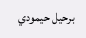برحيل حيمودي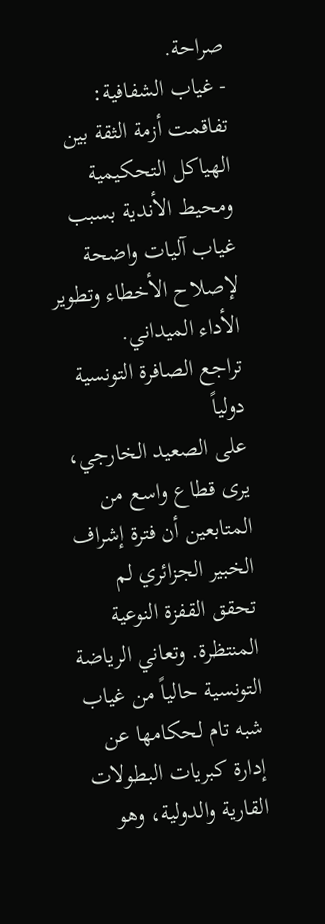صراحة.
- غياب الشفافية: تفاقمت أزمة الثقة بين الهياكل التحكيمية ومحيط الأندية بسبب غياب آليات واضحة لإصلاح الأخطاء وتطوير الأداء الميداني.
تراجع الصافرة التونسية دولياً
على الصعيد الخارجي، يرى قطاع واسع من المتابعين أن فترة إشراف الخبير الجزائري لم تحقق القفزة النوعية المنتظرة. وتعاني الرياضة التونسية حالياً من غياب شبه تام لحكامها عن إدارة كبريات البطولات القارية والدولية، وهو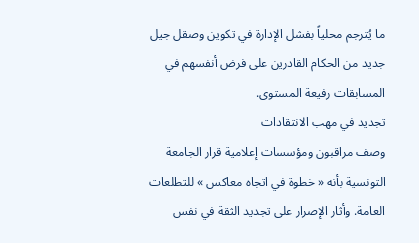ما يُترجم محلياً بفشل الإدارة في تكوين وصقل جيل جديد من الحكام القادرين على فرض أنفسهم في المسابقات رفيعة المستوى.
تجديد في مهب الانتقادات
وصف مراقبون ومؤسسات إعلامية قرار الجامعة التونسية بأنه « خطوة في اتجاه معاكس » للتطلعات العامة. وأثار الإصرار على تجديد الثقة في نفس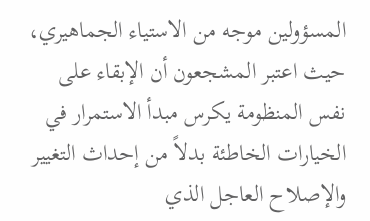المسؤولين موجه من الاستياء الجماهيري، حيث اعتبر المشجعون أن الإبقاء على نفس المنظومة يكرس مبدأ الاستمرار في الخيارات الخاطئة بدلاً من إحداث التغيير والإصلاح العاجل الذي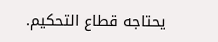يحتاجه قطاع التحكيم.